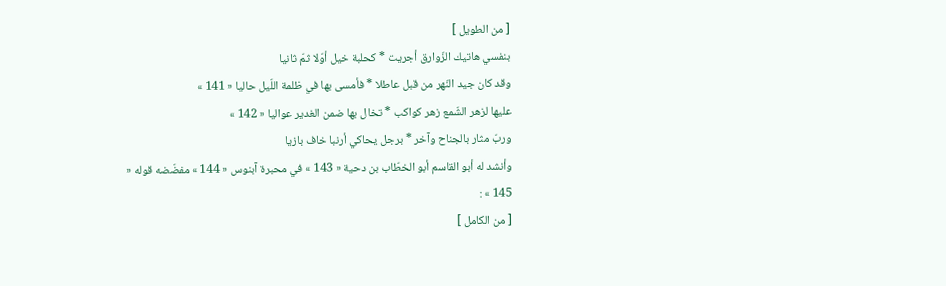[ من الطويل ]
بنفسي هاتيك الزّوارق أجريت * كحلبة خيل أوّلا ثمّ ثانيا
وقد كان جيد النّهر من قبل عاطلا * فأمسى بها في ظلمة اللّيل حاليا « 141 »
عليها لزهر الشّمع زهر كواكب * تخال بها ضمن الغدير عواليا « 142 »
وربّ مثار بالجناح وآخر * برجل يحاكي أرنبا خاف بازيا
وأنشد له أبو القاسم أبو الخطّاب بن دحية « 143 » في محبرة آبنوس « 144 » مفضّضه قوله « 145 » :
[ من الكامل ]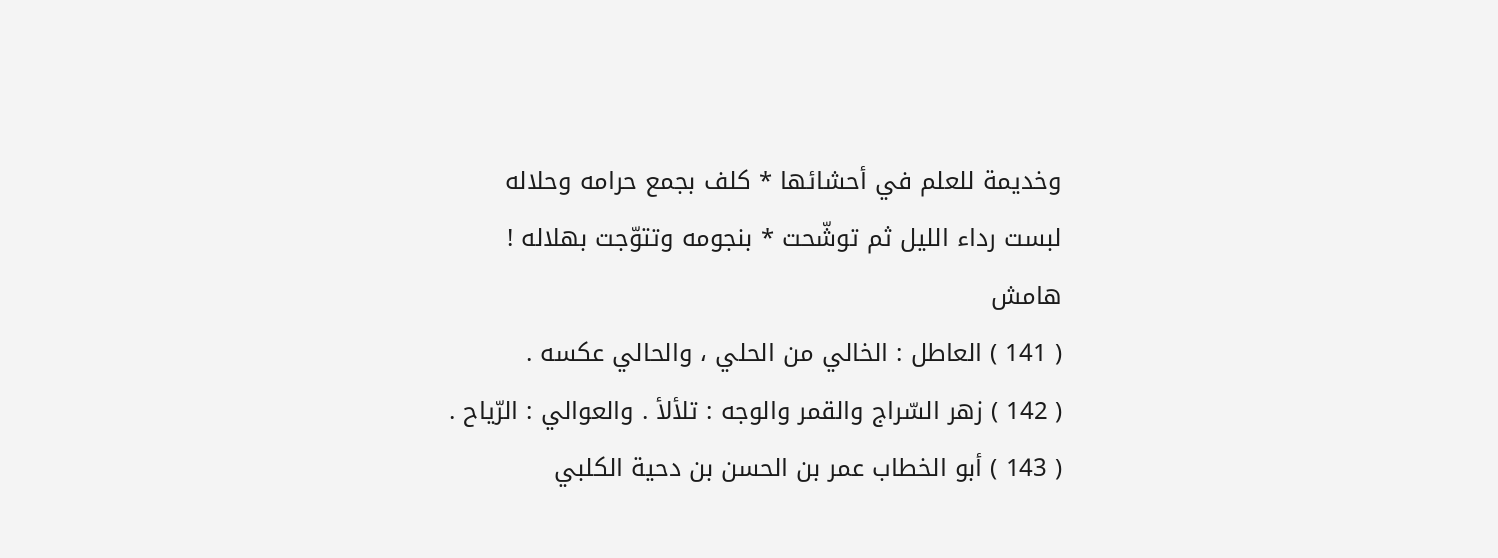وخديمة للعلم في أحشائها * كلف بجمع حرامه وحلاله
لبست رداء الليل ثم توشّحت * بنجومه وتتوّجت بهلاله !
هامش
( 141 ) العاطل : الخالي من الحلي ، والحالي عكسه .
( 142 ) زهر السّراج والقمر والوجه : تلألأ . والعوالي : الرّياح .
( 143 ) أبو الخطاب عمر بن الحسن بن دحية الكلبي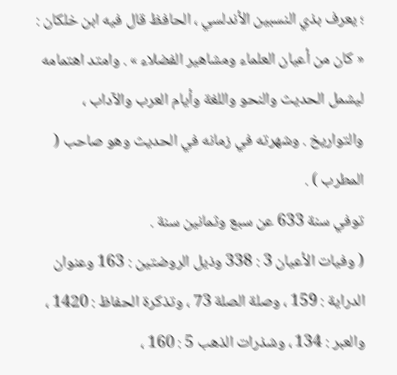؛ يعرف بذي النسبين الأندلسي ، الحافظ قال فيه ابن خلكان : « كان من أعيان العلماء ومشاهير الفضلاء » . وامتد اهتمامه ليشمل الحديث والنحو واللغة وأيام العرب والآداب ، والتواريخ . وشهرته في زمانه في الحديث وهو صاحب ( المطرب ) .
توفي سنة 633 عن سبع وثمانين سنة .
( وفيات الأعيان 3 : 338 وذيل الروضتين : 163 وعنوان الدراية : 159 ، وصلة الصلة 73 ، وتذكرة الحفاظ : 1420 ، والعبر : 134 ، وشذرات الذهب 5 : 160 ،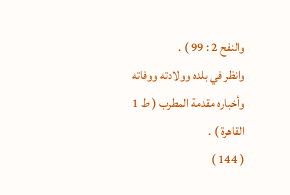والنفح 2 : 99 ) .
وانظر في بلده وولادته ووفاته وأخباره مقدمة المطرب ( ط 1 القاهرة ) .
( 144 )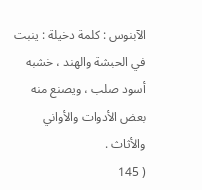الآبنوس : كلمة دخيلة : ينبت في الحبشة والهند ، خشبه أسود صلب ، ويصنع منه بعض الأدوات والأواني والأثاث .
( 145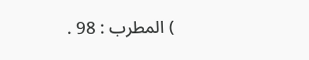) المطرب : 98 .